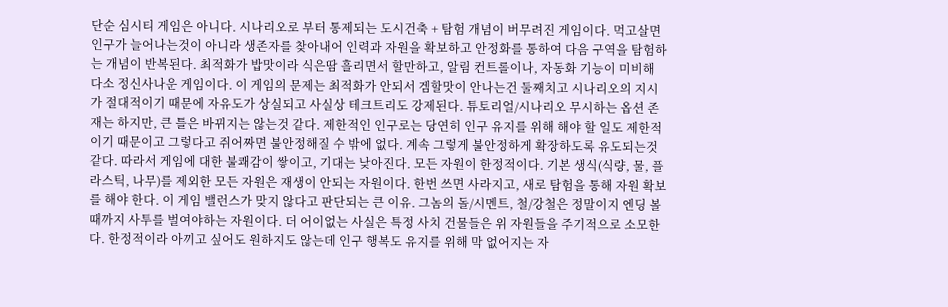단순 심시티 게임은 아니다. 시나리오로 부터 통제되는 도시건축 + 탐험 개념이 버무려진 게임이다. 먹고살면 인구가 늘어나는것이 아니라 생존자를 찾아내어 인력과 자원을 확보하고 안정화를 통하여 다음 구역을 탐험하는 개념이 반복된다. 최적화가 밥맛이라 식은땀 흘리면서 할만하고, 알림 컨트롤이나, 자동화 기능이 미비해 다소 정신사나운 게임이다. 이 게임의 문제는 최적화가 안되서 겜할맛이 안나는건 둘째치고 시나리오의 지시가 절대적이기 때문에 자유도가 상실되고 사실상 테크트리도 강제된다. 튜토리얼/시나리오 무시하는 옵션 존재는 하지만, 큰 틀은 바뀌지는 않는것 같다. 제한적인 인구로는 당연히 인구 유지를 위해 해야 할 일도 제한적이기 때문이고 그렇다고 쥐어짜면 불안정해질 수 밖에 없다. 계속 그렇게 불안정하게 확장하도록 유도되는것 같다. 따라서 게임에 대한 불쾌감이 쌓이고, 기대는 낮아진다. 모든 자원이 한정적이다. 기본 생식(식량, 물, 플라스틱, 나무)를 제외한 모든 자원은 재생이 안되는 자원이다. 한번 쓰면 사라지고, 새로 탐험을 통해 자원 확보를 해야 한다. 이 게임 밸런스가 맞지 않다고 판단되는 큰 이유. 그놈의 돌/시멘트, 철/강철은 정말이지 엔딩 볼때까지 사투를 벌여야하는 자원이다. 더 어이없는 사실은 특정 사치 건물들은 위 자원들을 주기적으로 소모한다. 한정적이라 아끼고 싶어도 원하지도 않는데 인구 행복도 유지를 위해 막 없어지는 자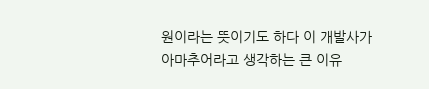원이라는 뜻이기도 하다 이 개발사가 아마추어라고 생각하는 큰 이유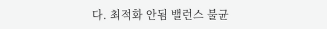다. 최적화 안됨 밸런스 불균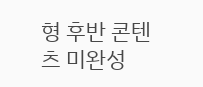형 후반 콘텐츠 미완성